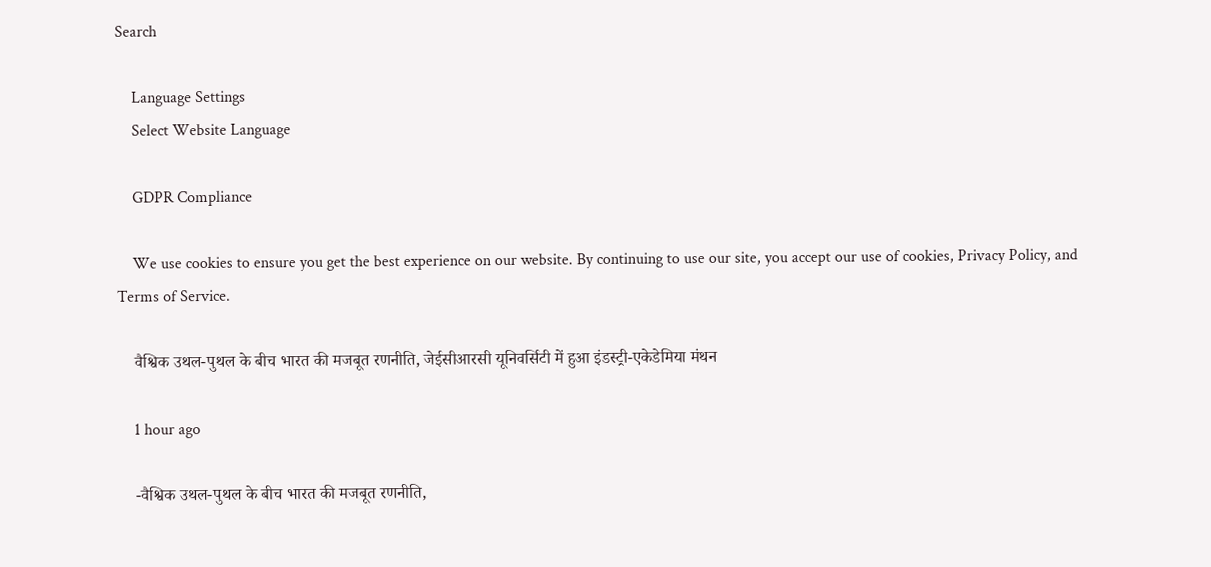Search

    Language Settings
    Select Website Language

    GDPR Compliance

    We use cookies to ensure you get the best experience on our website. By continuing to use our site, you accept our use of cookies, Privacy Policy, and Terms of Service.

    वैश्विक उथल-पुथल के बीच भारत की मजबूत रणनीति, जेईसीआरसी यूनिवर्सिटी में हुआ इंडस्ट्री-एकेडेमिया मंथन

    1 hour ago

    -वैश्विक उथल-पुथल के बीच भारत की मजबूत रणनीति,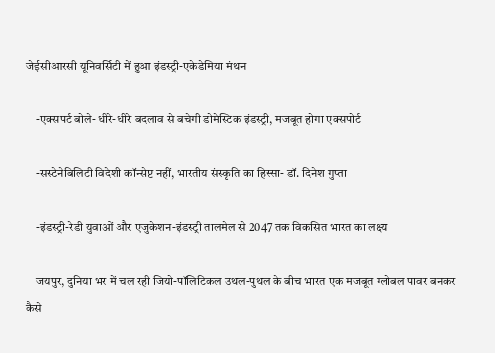जेईसीआरसी यूनिवर्सिटी में हुआ इंडस्ट्री-एकेडेमिया मंथन

    -एक्सपर्ट बोले- धीरे-धीरे बदलाव से बचेगी डोमेस्टिक इंडस्ट्री, मजबूत होगा एक्सपोर्ट

    -सस्टेनेबिलिटी विदेशी कॉन्सेप्ट नहीं, भारतीय संस्कृति का हिस्सा- डॉ. दिनेश गुप्ता

    -इंडस्ट्री-रेडी युवाओं और एजुकेशन-इंडस्ट्री तालमेल से 2047 तक विकसित भारत का लक्ष्य

    जयपुर, दुनिया भर में चल रही जियो-पॉलिटिकल उथल-पुथल के बीच भारत एक मजबूत ग्लोबल पावर बनकर कैसे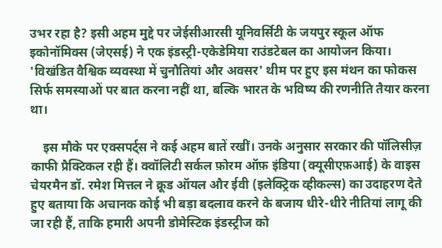उभर रहा है? इसी अहम मुद्दे पर जेईसीआरसी यूनिवर्सिटी के जयपुर स्कूल ऑफ इकोनॉमिक्स (जेएसई) ने एक इंडस्ट्री-एकेडेमिया राउंडटेबल का आयोजन किया। 'विखंडित वैश्विक व्यवस्था में चुनौतियां और अवसर' थीम पर हुए इस मंथन का फोकस सिर्फ समस्याओं पर बात करना नहीं था, बल्कि भारत के भविष्य की रणनीति तैयार करना था।

    इस मौके पर एक्सपर्ट्स ने कई अहम बातें रखीं। उनके अनुसार सरकार की पॉलिसीज़ काफी प्रैक्टिकल रही हैं। क्वॉलिटी सर्कल फ़ोरम ऑफ़ इंडिया (क्यूसीएफ़आई) के वाइस चेयरमैन डॉ. रमेश मित्तल ने क्रूड ऑयल और ईवी (इलेक्ट्रिक व्हीकल्स) का उदाहरण देते हुए बताया कि अचानक कोई भी बड़ा बदलाव करने के बजाय धीरे-धीरे नीतियां लागू की जा रही हैं, ताकि हमारी अपनी डोमेस्टिक इंडस्ट्रीज को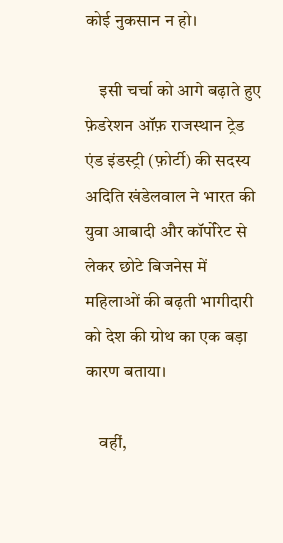कोई नुकसान न हो।

    इसी चर्चा को आगे बढ़ाते हुए फ़ेडरेशन ऑफ़ राजस्थान ट्रेड एंड इंडस्ट्री (फ़ोर्टी) की सदस्य अदिति खंडेलवाल ने भारत की युवा आबादी और कॉर्पोरेट से लेकर छोटे बिजनेस में महिलाओं की बढ़ती भागीदारी को देश की ग्रोथ का एक बड़ा कारण बताया।

    वहीं,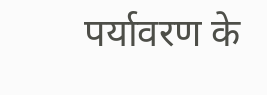पर्यावरण के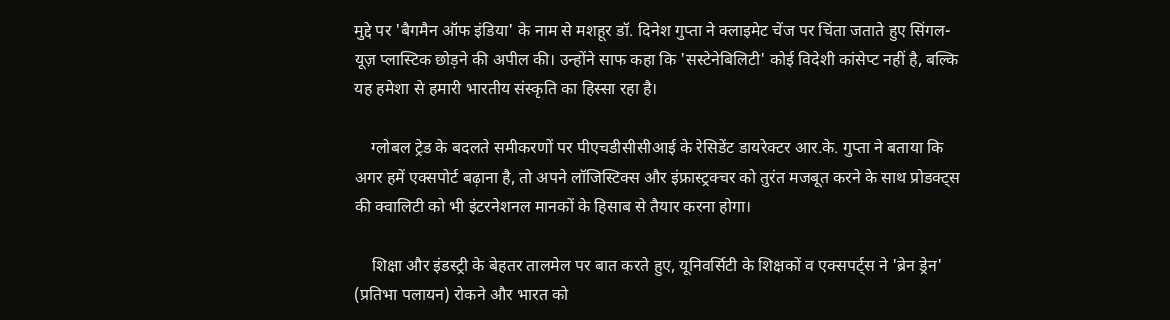मुद्दे पर 'बैगमैन ऑफ इंडिया' के नाम से मशहूर डॉ. दिनेश गुप्ता ने क्लाइमेट चेंज पर चिंता जताते हुए सिंगल-यूज़ प्लास्टिक छोड़ने की अपील की। उन्होंने साफ कहा कि 'सस्टेनेबिलिटी' कोई विदेशी कांसेप्ट नहीं है, बल्कि यह हमेशा से हमारी भारतीय संस्कृति का हिस्सा रहा है।

    ग्लोबल ट्रेड के बदलते समीकरणों पर पीएचडीसीसीआई के रेसिडेंट डायरेक्टर आर.के. गुप्ता ने बताया कि अगर हमें एक्सपोर्ट बढ़ाना है, तो अपने लॉजिस्टिक्स और इंफ्रास्ट्रक्चर को तुरंत मजबूत करने के साथ प्रोडक्ट्स की क्वालिटी को भी इंटरनेशनल मानकों के हिसाब से तैयार करना होगा।

    शिक्षा और इंडस्ट्री के बेहतर तालमेल पर बात करते हुए, यूनिवर्सिटी के शिक्षकों व एक्सपर्ट्स ने 'ब्रेन ड्रेन' (प्रतिभा पलायन) रोकने और भारत को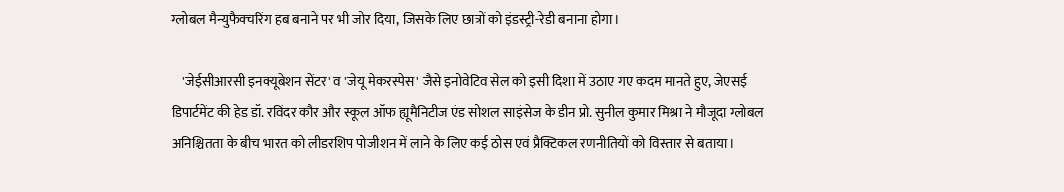ग्लोबल मैन्युफैक्चरिंग हब बनाने पर भी जोर दिया, जिसके लिए छात्रों को इंडस्ट्री-रेडी बनाना होगा।

    'जेईसीआरसी इनक्यूबेशन सेंटर' व 'जेयू मेकरस्पेस' जैसे इनोवेटिव सेल को इसी दिशा में उठाए गए कदम मानते हुए, जेएसई डिपार्टमेंट की हेड डॉ. रविंदर कौर और स्कूल ऑफ ह्यूमैनिटीज एंड सोशल साइंसेज के डीन प्रो. सुनील कुमार मिश्रा ने मौजूदा ग्लोबल अनिश्चितता के बीच भारत को लीडरशिप पोजीशन में लाने के लिए कई ठोस एवं प्रैक्टिकल रणनीतियों को विस्तार से बताया।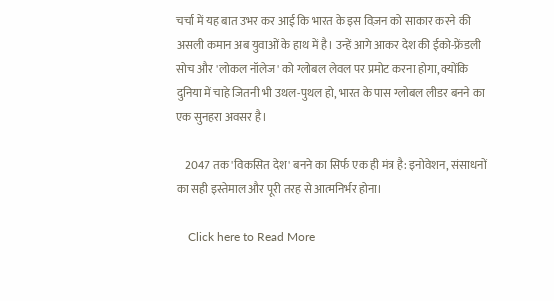चर्चा में यह बात उभर कर आई कि भारत के इस विज़न को साकार करने की असली कमान अब युवाओं के हाथ में है। उन्हें आगे आकर देश की ईको-फ्रेंडली सोच और 'लोकल नॉलेज' को ग्लोबल लेवल पर प्रमोट करना होगा, क्योंकि दुनिया में चाहे जितनी भी उथल-पुथल हो, भारत के पास ग्लोबल लीडर बनने का एक सुनहरा अवसर है।

    2047 तक 'विकसित देश' बनने का सिर्फ एक ही मंत्र है: इनोवेशन, संसाधनों का सही इस्तेमाल और पूरी तरह से आत्मनिर्भर होना।

    Click here to Read More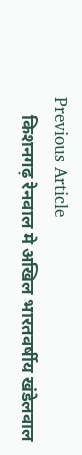Previous Article
    किशनगढ़ रेनवाल मे अखिल भारतवर्षीय खंडेलवाल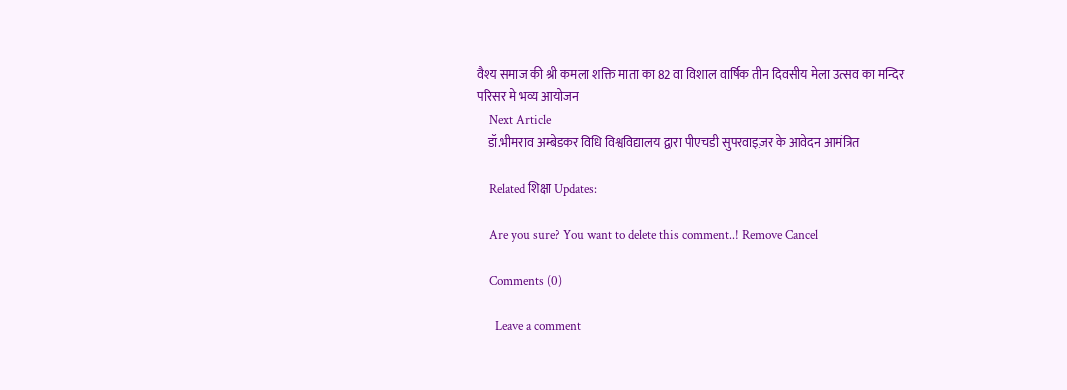वैश्य समाज की श्री कमला शक्ति माता का 82 वा विशाल वार्षिक तीन दिवसीय मेला उत्सव का मन्दिर परिसर मे भव्य आयोजन
    Next Article
    डॉ.भीमराव अम्बेडकर विधि विश्वविद्यालय द्वारा पीएचडी सुपरवाइज़र के आवेदन आमंत्रित

    Related शिक्षा Updates:

    Are you sure? You want to delete this comment..! Remove Cancel

    Comments (0)

      Leave a comment